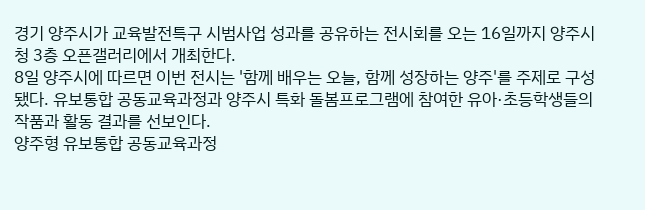경기 양주시가 교육발전특구 시범사업 성과를 공유하는 전시회를 오는 16일까지 양주시청 3층 오픈갤러리에서 개최한다.
8일 양주시에 따르면 이번 전시는 '함께 배우는 오늘, 함께 성장하는 양주'를 주제로 구성됐다. 유보통합 공동교육과정과 양주시 특화 돌봄프로그램에 참여한 유아·초등학생들의 작품과 활동 결과를 선보인다.
양주형 유보통합 공동교육과정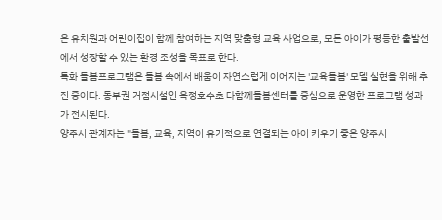은 유치원과 어린이집이 함께 참여하는 지역 맞춤형 교육 사업으로, 모든 아이가 평등한 출발선에서 성장할 수 있는 환경 조성을 목표로 한다.
특화 돌봄프로그램은 돌봄 속에서 배움이 자연스럽게 이어지는 '교육돌봄' 모델 실현을 위해 추진 중이다. 동부권 거점시설인 옥정호수초 다함께돌봄센터를 중심으로 운영한 프로그램 성과가 전시된다.
양주시 관계자는 "돌봄, 교육, 지역이 유기적으로 연결되는 아이 키우기 좋은 양주시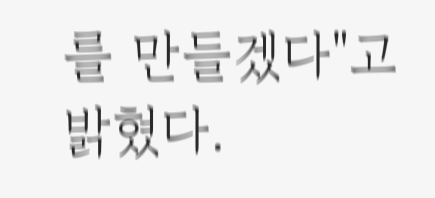를 만들겠다"고 밝혔다.